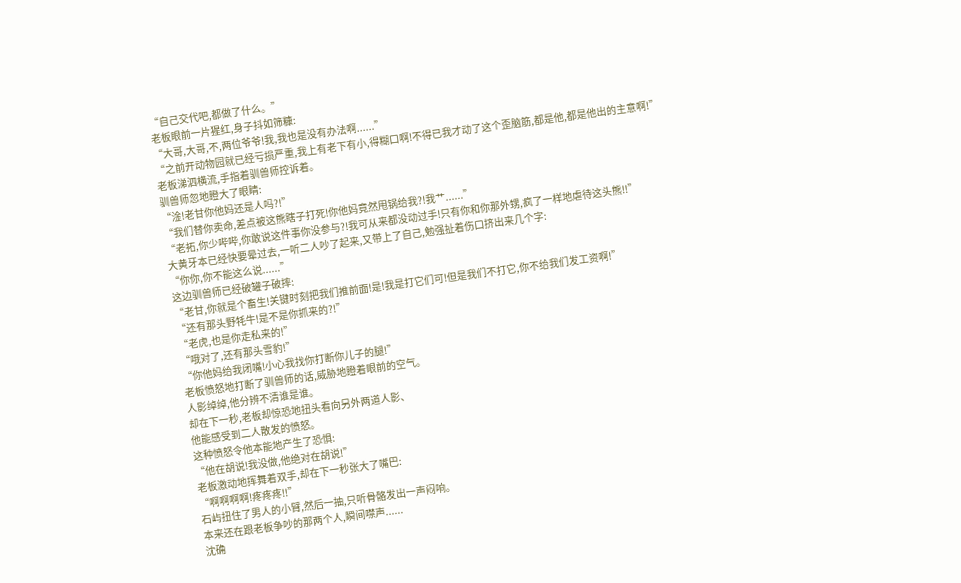“自己交代吧,都做了什么。”
老板眼前一片猩红,身子抖如筛糠:
“大哥,大哥,不,两位爷爷!我,我也是没有办法啊......”
“之前开动物园就已经亏损严重,我上有老下有小,得糊口啊!不得已我才动了这个歪脑筋,都是他,都是他出的主意啊!”
老板涕泗横流,手指着驯兽师控诉着。
驯兽师忽地瞪大了眼睛:
“淦!老甘你他妈还是人吗?!”
“我们替你卖命,差点被这熊瞎子打死!你他妈竟然甩锅给我?!我艹......”
“老拓,你少哔哔,你敢说这件事你没参与?!我可从来都没动过手!只有你和你那外甥,疯了一样地虐待这头熊!!”
大黄牙本已经快要晕过去,一听二人吵了起来,又带上了自己,勉强扯着伤口挤出来几个字:
“你你,你不能这么说......”
这边驯兽师已经破罐子破摔:
“老甘,你就是个畜生!关键时刻把我们推前面!是!我是打它们可!但是我们不打它,你不给我们发工资啊!”
“还有那头野牦牛!是不是你抓来的?!”
“老虎,也是你走私来的!”
“哦对了,还有那头雪豹!”
“你他妈给我闭嘴!小心我找你打断你儿子的腿!”
老板愤怒地打断了驯兽师的话,威胁地瞪着眼前的空气。
人影绰绰,他分辨不清谁是谁。
却在下一秒,老板却惊恐地扭头看向另外两道人影、
他能感受到二人散发的愤怒。
这种愤怒令他本能地产生了恐惧:
“他在胡说!我没做,他绝对在胡说!”
老板激动地挥舞着双手,却在下一秒张大了嘴巴:
“啊啊啊啊!疼疼疼!!”
石屿扭住了男人的小臂,然后一抽,只听骨骼发出一声闷响。
本来还在跟老板争吵的那两个人,瞬间噤声......
沈确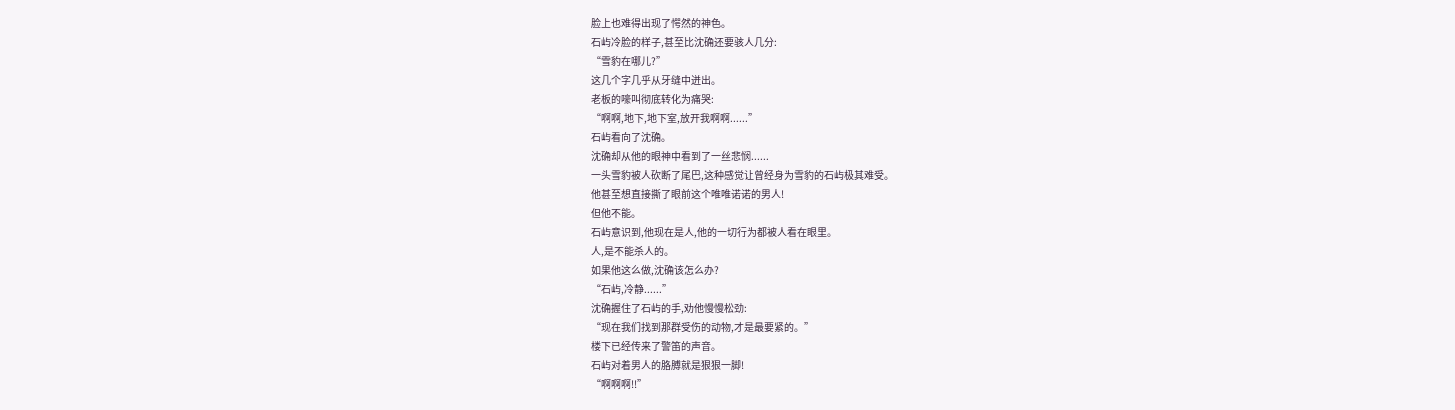脸上也难得出现了愕然的神色。
石屿冷脸的样子,甚至比沈确还要骇人几分:
“雪豹在哪儿?”
这几个字几乎从牙缝中迸出。
老板的嚎叫彻底转化为痛哭:
“啊啊,地下,地下室,放开我啊啊......”
石屿看向了沈确。
沈确却从他的眼神中看到了一丝悲悯......
一头雪豹被人砍断了尾巴,这种感觉让曾经身为雪豹的石屿极其难受。
他甚至想直接撕了眼前这个唯唯诺诺的男人!
但他不能。
石屿意识到,他现在是人,他的一切行为都被人看在眼里。
人,是不能杀人的。
如果他这么做,沈确该怎么办?
“石屿,冷静......”
沈确握住了石屿的手,劝他慢慢松劲:
“现在我们找到那群受伤的动物,才是最要紧的。”
楼下已经传来了警笛的声音。
石屿对着男人的胳膊就是狠狠一脚!
“啊啊啊!!”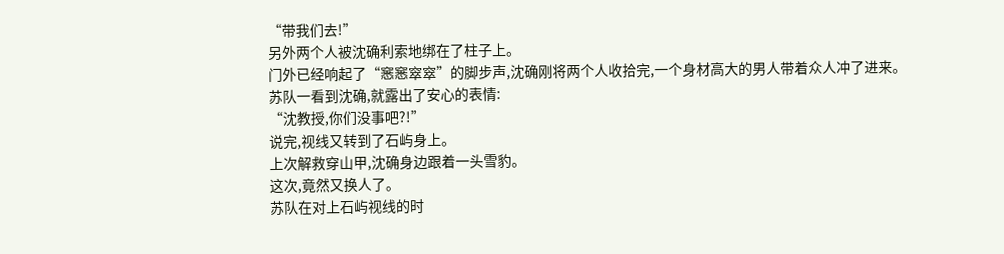“带我们去!”
另外两个人被沈确利索地绑在了柱子上。
门外已经响起了“窸窸窣窣”的脚步声,沈确刚将两个人收拾完,一个身材高大的男人带着众人冲了进来。
苏队一看到沈确,就露出了安心的表情:
“沈教授,你们没事吧?!”
说完,视线又转到了石屿身上。
上次解救穿山甲,沈确身边跟着一头雪豹。
这次,竟然又换人了。
苏队在对上石屿视线的时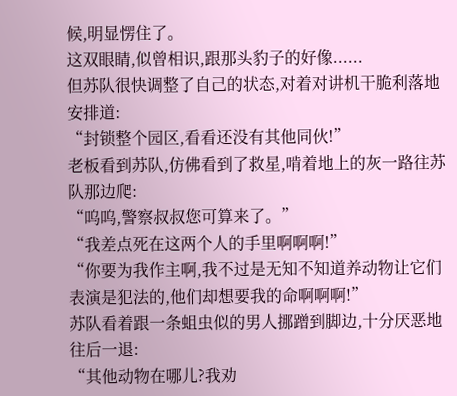候,明显愣住了。
这双眼睛,似曾相识,跟那头豹子的好像......
但苏队很快调整了自己的状态,对着对讲机干脆利落地安排道:
“封锁整个园区,看看还没有其他同伙!”
老板看到苏队,仿佛看到了救星,啃着地上的灰一路往苏队那边爬:
“呜呜,警察叔叔您可算来了。”
“我差点死在这两个人的手里啊啊啊!”
“你要为我作主啊,我不过是无知不知道养动物让它们表演是犯法的,他们却想要我的命啊啊啊!”
苏队看着跟一条蛆虫似的男人挪蹭到脚边,十分厌恶地往后一退:
“其他动物在哪儿?我劝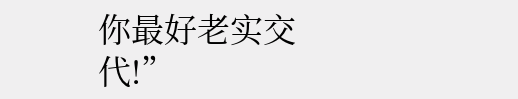你最好老实交代!”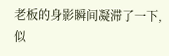老板的身影瞬间凝滞了一下,似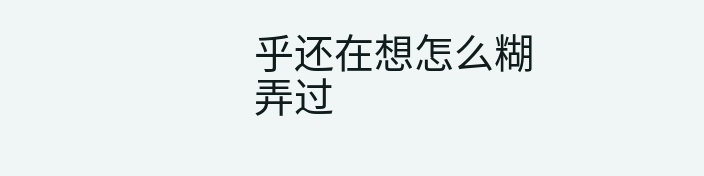乎还在想怎么糊弄过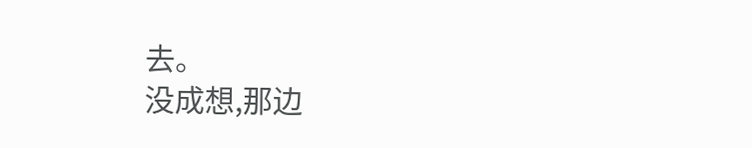去。
没成想,那边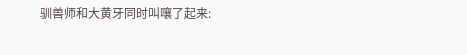驯兽师和大黄牙同时叫嚷了起来: